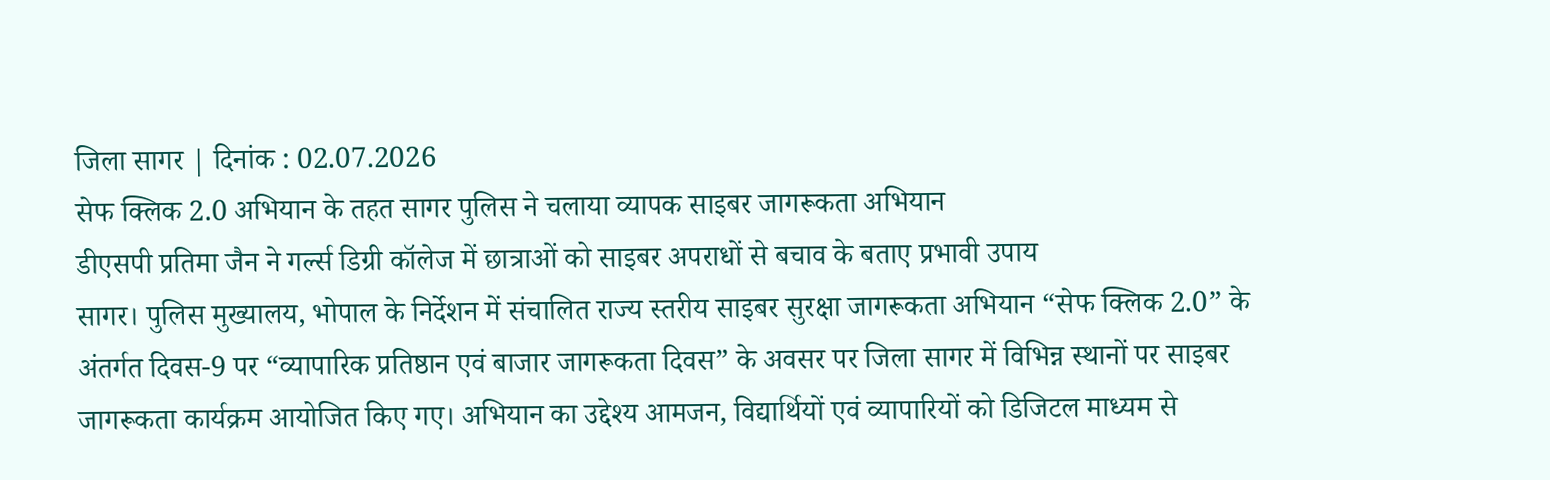जिला सागर | दिनांक : 02.07.2026
सेफ क्लिक 2.0 अभियान के तहत सागर पुलिस ने चलाया व्यापक साइबर जागरूकता अभियान
डीएसपी प्रतिमा जैन ने गर्ल्स डिग्री कॉलेज में छात्राओं को साइबर अपराधों से बचाव के बताए प्रभावी उपाय
सागर। पुलिस मुख्यालय, भोपाल के निर्देशन में संचालित राज्य स्तरीय साइबर सुरक्षा जागरूकता अभियान “सेफ क्लिक 2.0” के अंतर्गत दिवस-9 पर “व्यापारिक प्रतिष्ठान एवं बाजार जागरूकता दिवस” के अवसर पर जिला सागर में विभिन्न स्थानों पर साइबर जागरूकता कार्यक्रम आयोजित किए गए। अभियान का उद्देश्य आमजन, विद्यार्थियों एवं व्यापारियों को डिजिटल माध्यम से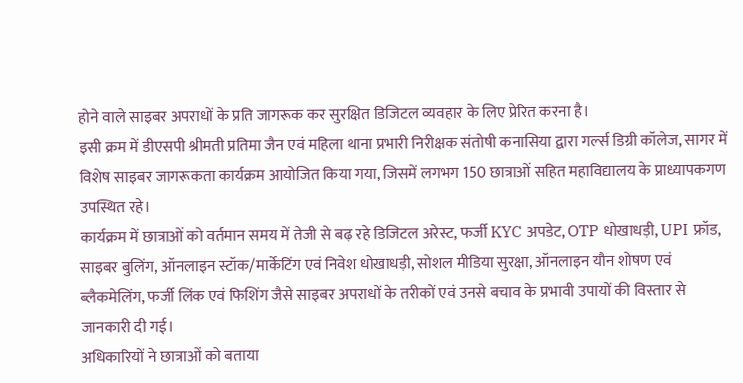होने वाले साइबर अपराधों के प्रति जागरूक कर सुरक्षित डिजिटल व्यवहार के लिए प्रेरित करना है।
इसी क्रम में डीएसपी श्रीमती प्रतिमा जैन एवं महिला थाना प्रभारी निरीक्षक संतोषी कनासिया द्वारा गर्ल्स डिग्री कॉलेज, सागर में विशेष साइबर जागरूकता कार्यक्रम आयोजित किया गया, जिसमें लगभग 150 छात्राओं सहित महाविद्यालय के प्राध्यापकगण उपस्थित रहे।
कार्यक्रम में छात्राओं को वर्तमान समय में तेजी से बढ़ रहे डिजिटल अरेस्ट, फर्जी KYC अपडेट, OTP धोखाधड़ी, UPI फ्रॉड, साइबर बुलिंग, ऑनलाइन स्टॉक/मार्केटिंग एवं निवेश धोखाधड़ी, सोशल मीडिया सुरक्षा, ऑनलाइन यौन शोषण एवं ब्लैकमेलिंग, फर्जी लिंक एवं फिशिंग जैसे साइबर अपराधों के तरीकों एवं उनसे बचाव के प्रभावी उपायों की विस्तार से जानकारी दी गई।
अधिकारियों ने छात्राओं को बताया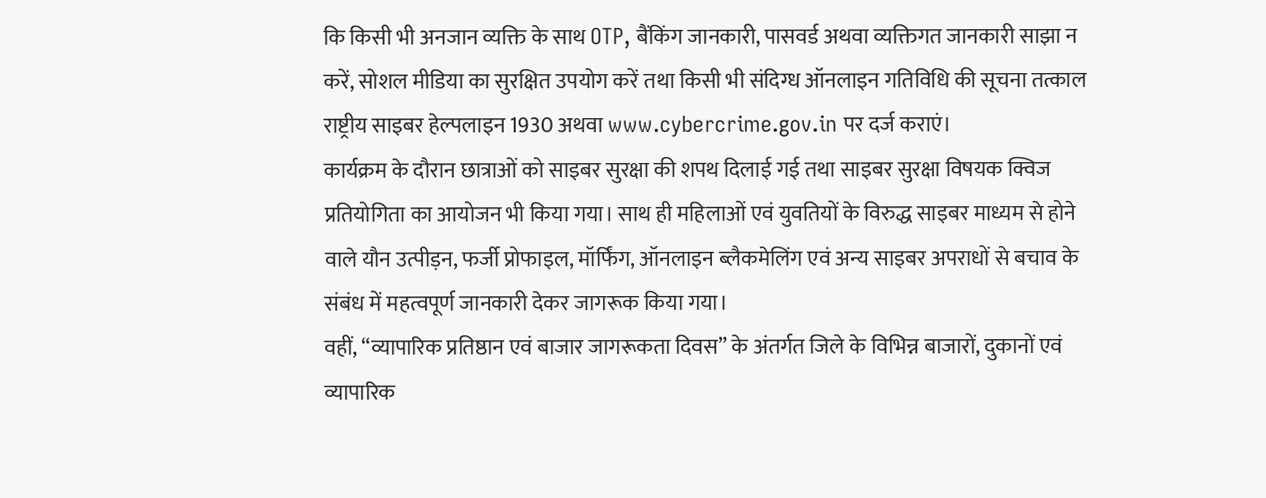कि किसी भी अनजान व्यक्ति के साथ OTP, बैंकिंग जानकारी, पासवर्ड अथवा व्यक्तिगत जानकारी साझा न करें, सोशल मीडिया का सुरक्षित उपयोग करें तथा किसी भी संदिग्ध ऑनलाइन गतिविधि की सूचना तत्काल राष्ट्रीय साइबर हेल्पलाइन 1930 अथवा www.cybercrime.gov.in पर दर्ज कराएं।
कार्यक्रम के दौरान छात्राओं को साइबर सुरक्षा की शपथ दिलाई गई तथा साइबर सुरक्षा विषयक क्विज प्रतियोगिता का आयोजन भी किया गया। साथ ही महिलाओं एवं युवतियों के विरुद्ध साइबर माध्यम से होने वाले यौन उत्पीड़न, फर्जी प्रोफाइल, मॉर्फिंग, ऑनलाइन ब्लैकमेलिंग एवं अन्य साइबर अपराधों से बचाव के संबंध में महत्वपूर्ण जानकारी देकर जागरूक किया गया।
वहीं, “व्यापारिक प्रतिष्ठान एवं बाजार जागरूकता दिवस” के अंतर्गत जिले के विभिन्न बाजारों, दुकानों एवं व्यापारिक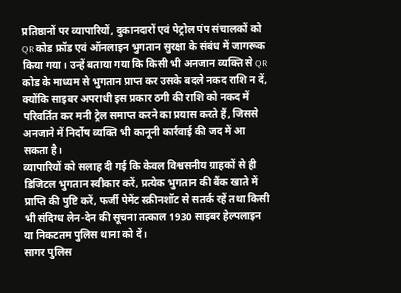प्रतिष्ठानों पर व्यापारियों, दुकानदारों एवं पेट्रोल पंप संचालकों को QR कोड फ्रॉड एवं ऑनलाइन भुगतान सुरक्षा के संबंध में जागरूक किया गया। उन्हें बताया गया कि किसी भी अनजान व्यक्ति से QR कोड के माध्यम से भुगतान प्राप्त कर उसके बदले नकद राशि न दें, क्योंकि साइबर अपराधी इस प्रकार ठगी की राशि को नकद में परिवर्तित कर मनी ट्रेल समाप्त करने का प्रयास करते हैं, जिससे अनजाने में निर्दोष व्यक्ति भी कानूनी कार्रवाई की जद में आ सकता है।
व्यापारियों को सलाह दी गई कि केवल विश्वसनीय ग्राहकों से ही डिजिटल भुगतान स्वीकार करें, प्रत्येक भुगतान की बैंक खाते में प्राप्ति की पुष्टि करें, फर्जी पेमेंट स्क्रीनशॉट से सतर्क रहें तथा किसी भी संदिग्ध लेन-देन की सूचना तत्काल 1930 साइबर हेल्पलाइन या निकटतम पुलिस थाना को दें।
सागर पुलिस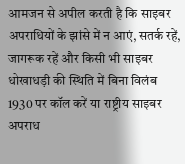आमजन से अपील करती है कि साइबर अपराधियों के झांसे में न आएं, सतर्क रहें, जागरूक रहें और किसी भी साइबर धोखाधड़ी की स्थिति में बिना विलंब 1930 पर कॉल करें या राष्ट्रीय साइबर अपराध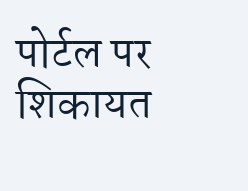पोर्टल पर शिकायत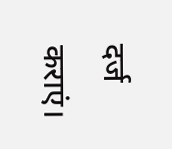दर्ज कराएं।